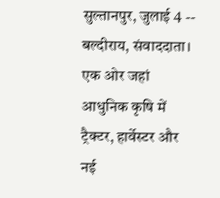सुल्तानपुर, जुलाई 4 -- बल्दीराय, संवाददाता। एक ओर जहां आधुनिक कृषि में ट्रैक्टर, हार्वेस्टर और नई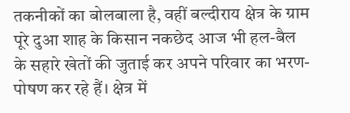तकनीकों का बोलबाला है, वहीं बल्दीराय क्षेत्र के ग्राम पूरे दुआ शाह के किसान नकछेद आज भी हल-बैल के सहारे खेतों की जुताई कर अपने परिवार का भरण-पोषण कर रहे हैं। क्षेत्र में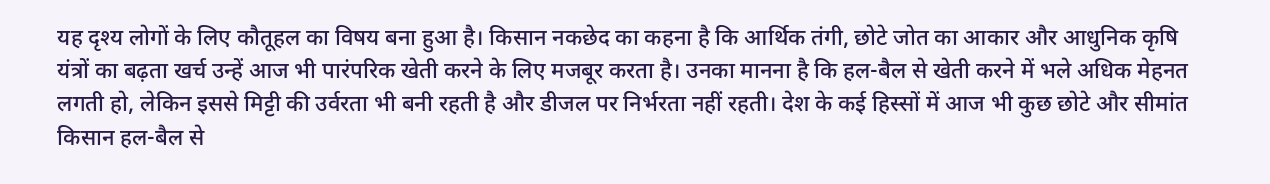यह दृश्य लोगों के लिए कौतूहल का विषय बना हुआ है। किसान नकछेद का कहना है कि आर्थिक तंगी, छोटे जोत का आकार और आधुनिक कृषि यंत्रों का बढ़ता खर्च उन्हें आज भी पारंपरिक खेती करने के लिए मजबूर करता है। उनका मानना है कि हल-बैल से खेती करने में भले अधिक मेहनत लगती हो, लेकिन इससे मिट्टी की उर्वरता भी बनी रहती है और डीजल पर निर्भरता नहीं रहती। देश के कई हिस्सों में आज भी कुछ छोटे और सीमांत किसान हल-बैल से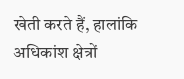खेती करते हैं, हालांकि अधिकांश क्षेत्रों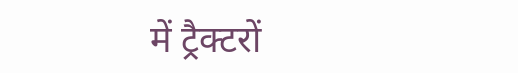में ट्रैक्टरों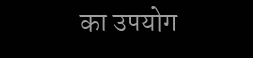का उपयोग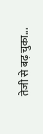तेजी से बढ़ चुका...